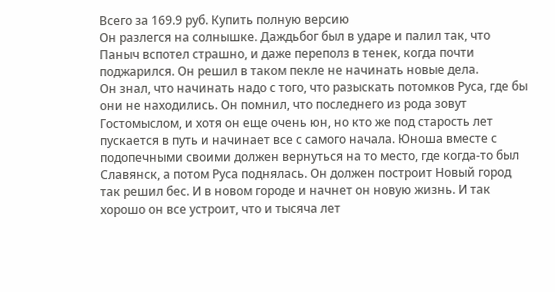Всего за 169.9 руб. Купить полную версию
Он разлегся на солнышке. Даждьбог был в ударе и палил так, что Паныч вспотел страшно, и даже переполз в тенек, когда почти поджарился. Он решил в таком пекле не начинать новые дела.
Он знал, что начинать надо с того, что разыскать потомков Руса, где бы они не находились. Он помнил, что последнего из рода зовут Гостомыслом, и хотя он еще очень юн, но кто же под старость лет пускается в путь и начинает все с самого начала. Юноша вместе с подопечными своими должен вернуться на то место, где когда-то был Славянск, а потом Руса поднялась. Он должен построит Новый город так решил бес. И в новом городе и начнет он новую жизнь. И так хорошо он все устроит, что и тысяча лет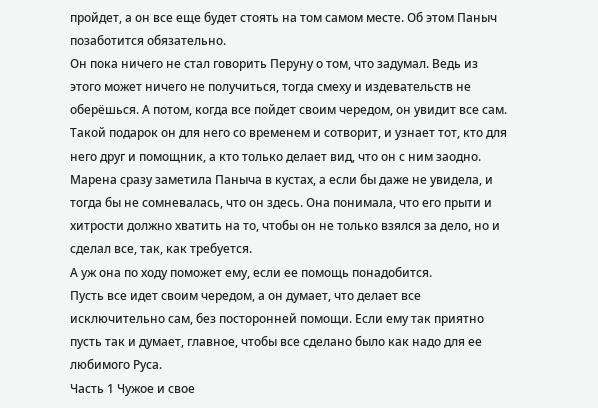пройдет, а он все еще будет стоять на том самом месте. Об этом Паныч позаботится обязательно.
Он пока ничего не стал говорить Перуну о том, что задумал. Ведь из этого может ничего не получиться, тогда смеху и издевательств не оберёшься. А потом, когда все пойдет своим чередом, он увидит все сам. Такой подарок он для него со временем и сотворит, и узнает тот, кто для него друг и помощник, а кто только делает вид, что он с ним заодно.
Марена сразу заметила Паныча в кустах, а если бы даже не увидела, и тогда бы не сомневалась, что он здесь. Она понимала, что его прыти и хитрости должно хватить на то, чтобы он не только взялся за дело, но и сделал все, так, как требуется.
А уж она по ходу поможет ему, если ее помощь понадобится.
Пусть все идет своим чередом, а он думает, что делает все исключительно сам, без посторонней помощи. Если ему так приятно пусть так и думает, главное, чтобы все сделано было как надо для ее любимого Руса.
Часть 1 Чужое и свое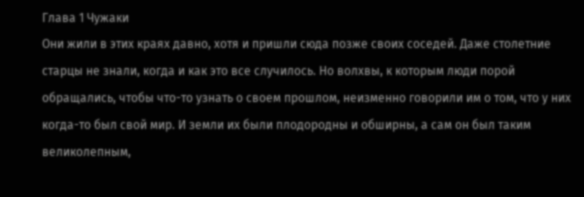Глава 1 Чужаки
Они жили в этих краях давно, хотя и пришли сюда позже своих соседей. Даже столетние старцы не знали, когда и как это все случилось. Но волхвы, к которым люди порой обращались, чтобы что-то узнать о своем прошлом, неизменно говорили им о том, что у них когда-то был свой мир. И земли их были плодородны и обширны, а сам он был таким великолепным,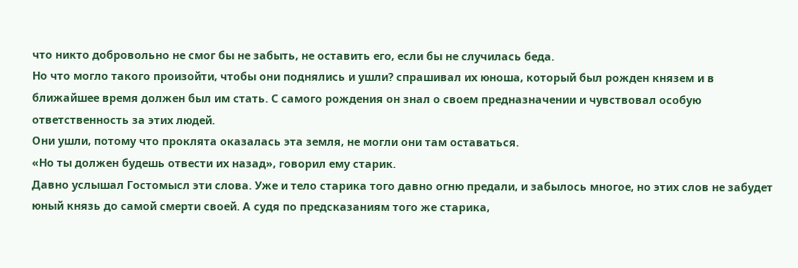что никто добровольно не смог бы не забыть, не оставить его, если бы не случилась беда.
Но что могло такого произойти, чтобы они поднялись и ушли? спрашивал их юноша, который был рожден князем и в ближайшее время должен был им стать. С самого рождения он знал о своем предназначении и чувствовал особую ответственность за этих людей.
Они ушли, потому что проклята оказалась эта земля, не могли они там оставаться.
«Но ты должен будешь отвести их назад», говорил ему старик.
Давно услышал Гостомысл эти слова. Уже и тело старика того давно огню предали, и забылось многое, но этих слов не забудет юный князь до самой смерти своей. А судя по предсказаниям того же старика,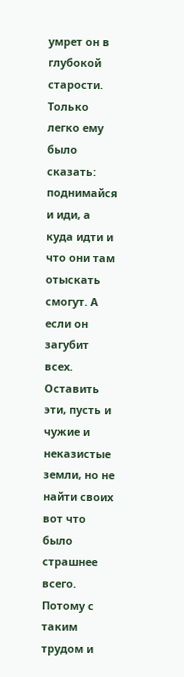умрет он в глубокой старости.
Только легко ему было сказать: поднимайся и иди, а куда идти и что они там отыскать смогут. А если он загубит всех. Оставить эти, пусть и чужие и неказистые земли, но не найти своих вот что было страшнее всего. Потому с таким трудом и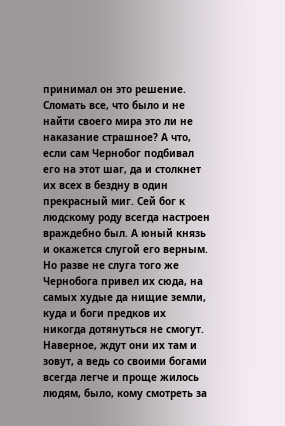принимал он это решение. Сломать все, что было и не найти своего мира это ли не наказание страшное? А что, если сам Чернобог подбивал его на этот шаг, да и столкнет их всех в бездну в один прекрасный миг. Сей бог к людскому роду всегда настроен враждебно был. А юный князь и окажется слугой его верным. Но разве не слуга того же Чернобога привел их сюда, на самых худые да нищие земли, куда и боги предков их никогда дотянуться не смогут.
Наверное, ждут они их там и зовут, а ведь со своими богами всегда легче и проще жилось людям, было, кому смотреть за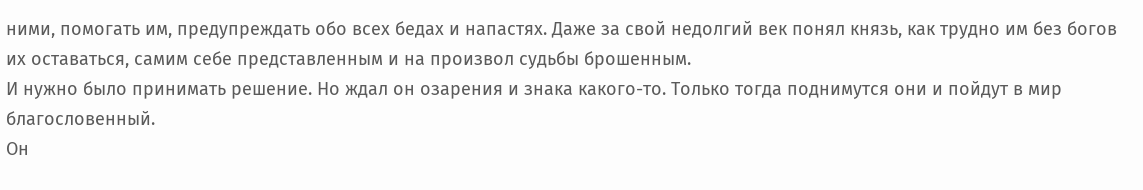ними, помогать им, предупреждать обо всех бедах и напастях. Даже за свой недолгий век понял князь, как трудно им без богов их оставаться, самим себе представленным и на произвол судьбы брошенным.
И нужно было принимать решение. Но ждал он озарения и знака какого-то. Только тогда поднимутся они и пойдут в мир благословенный.
Он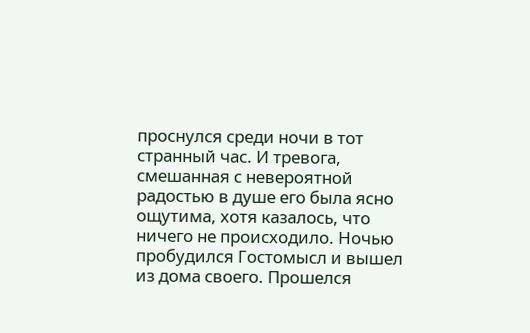проснулся среди ночи в тот странный час. И тревога, смешанная с невероятной радостью в душе его была ясно ощутима, хотя казалось, что ничего не происходило. Ночью пробудился Гостомысл и вышел из дома своего. Прошелся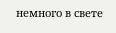немного в свете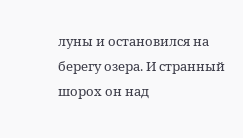луны и остановился на берегу озера. И странный шорох он над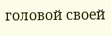головой своей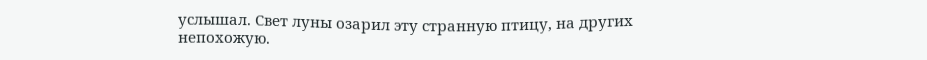услышал. Свет луны озарил эту странную птицу, на других непохожую.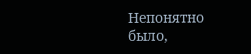Непонятно было,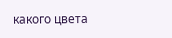какого цвета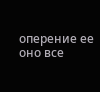оперение ее оно все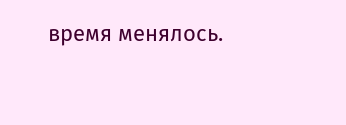время менялось.